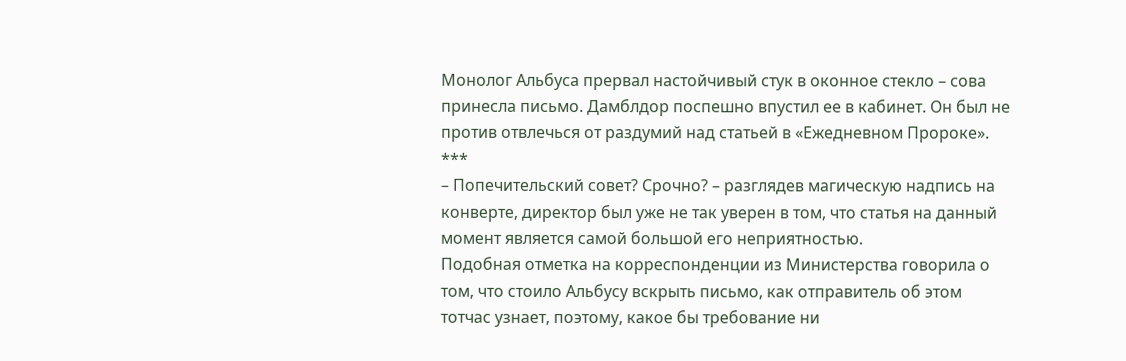Монолог Альбуса прервал настойчивый стук в оконное стекло – сова принесла письмо. Дамблдор поспешно впустил ее в кабинет. Он был не против отвлечься от раздумий над статьей в «Ежедневном Пророке».
***
– Попечительский совет? Срочно? – разглядев магическую надпись на конверте, директор был уже не так уверен в том, что статья на данный момент является самой большой его неприятностью.
Подобная отметка на корреспонденции из Министерства говорила о том, что стоило Альбусу вскрыть письмо, как отправитель об этом тотчас узнает, поэтому, какое бы требование ни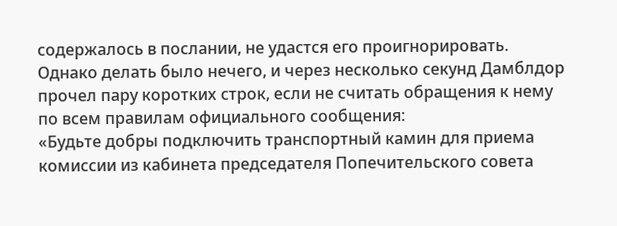содержалось в послании, не удастся его проигнорировать. Однако делать было нечего, и через несколько секунд Дамблдор прочел пару коротких строк, если не считать обращения к нему по всем правилам официального сообщения:
«Будьте добры подключить транспортный камин для приема комиссии из кабинета председателя Попечительского совета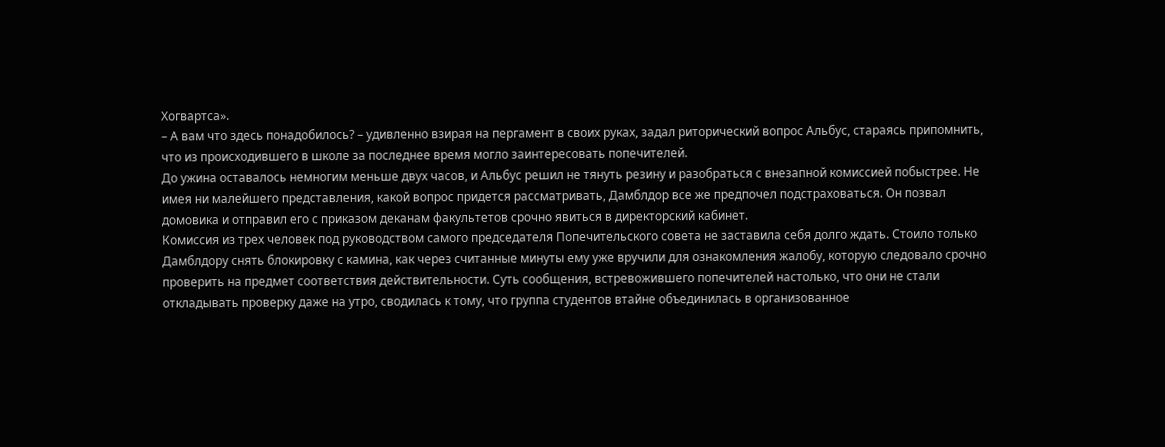Хогвартса».
– А вам что здесь понадобилось? – удивленно взирая на пергамент в своих руках, задал риторический вопрос Альбус, стараясь припомнить, что из происходившего в школе за последнее время могло заинтересовать попечителей.
До ужина оставалось немногим меньше двух часов, и Альбус решил не тянуть резину и разобраться с внезапной комиссией побыстрее. Не имея ни малейшего представления, какой вопрос придется рассматривать, Дамблдор все же предпочел подстраховаться. Он позвал домовика и отправил его с приказом деканам факультетов срочно явиться в директорский кабинет.
Комиссия из трех человек под руководством самого председателя Попечительского совета не заставила себя долго ждать. Стоило только Дамблдору снять блокировку с камина, как через считанные минуты ему уже вручили для ознакомления жалобу, которую следовало срочно проверить на предмет соответствия действительности. Суть сообщения, встревожившего попечителей настолько, что они не стали откладывать проверку даже на утро, сводилась к тому, что группа студентов втайне объединилась в организованное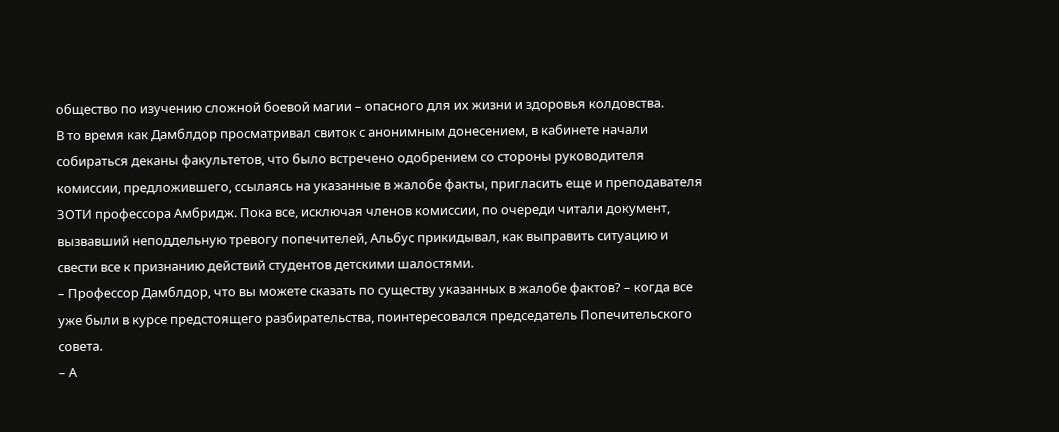общество по изучению сложной боевой магии – опасного для их жизни и здоровья колдовства.
В то время как Дамблдор просматривал свиток с анонимным донесением, в кабинете начали собираться деканы факультетов, что было встречено одобрением со стороны руководителя комиссии, предложившего, ссылаясь на указанные в жалобе факты, пригласить еще и преподавателя ЗОТИ профессора Амбридж. Пока все, исключая членов комиссии, по очереди читали документ, вызвавший неподдельную тревогу попечителей, Альбус прикидывал, как выправить ситуацию и свести все к признанию действий студентов детскими шалостями.
– Профессор Дамблдор, что вы можете сказать по существу указанных в жалобе фактов? – когда все уже были в курсе предстоящего разбирательства, поинтересовался председатель Попечительского совета.
– А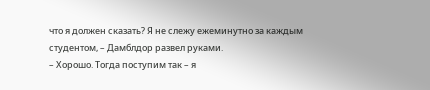что я должен сказать? Я не слежу ежеминутно за каждым студентом, – Дамблдор развел руками.
– Хорошо. Тогда поступим так – я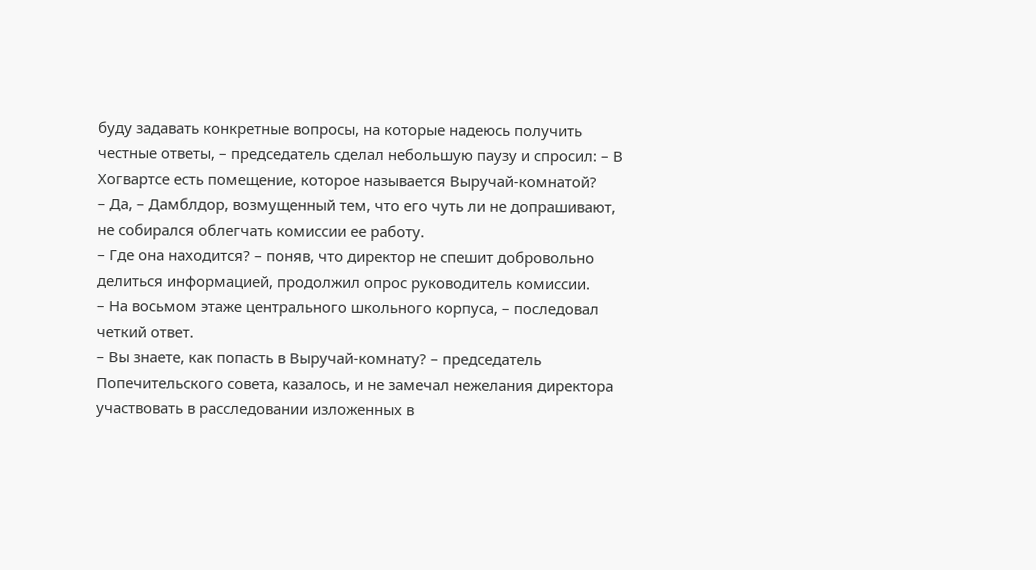буду задавать конкретные вопросы, на которые надеюсь получить честные ответы, – председатель сделал небольшую паузу и спросил: – В Хогвартсе есть помещение, которое называется Выручай-комнатой?
– Да, – Дамблдор, возмущенный тем, что его чуть ли не допрашивают, не собирался облегчать комиссии ее работу.
– Где она находится? – поняв, что директор не спешит добровольно делиться информацией, продолжил опрос руководитель комиссии.
– На восьмом этаже центрального школьного корпуса, – последовал четкий ответ.
– Вы знаете, как попасть в Выручай-комнату? – председатель Попечительского совета, казалось, и не замечал нежелания директора участвовать в расследовании изложенных в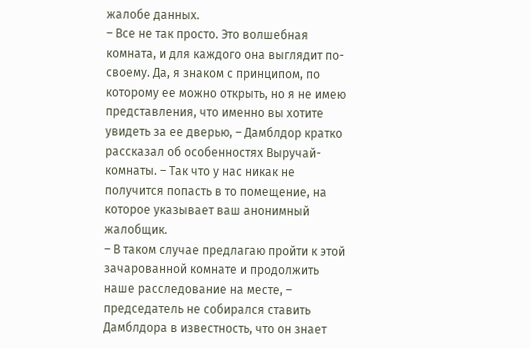жалобе данных.
– Все не так просто. Это волшебная комната, и для каждого она выглядит по-своему. Да, я знаком с принципом, по которому ее можно открыть, но я не имею представления, что именно вы хотите увидеть за ее дверью, – Дамблдор кратко рассказал об особенностях Выручай-комнаты. – Так что у нас никак не получится попасть в то помещение, на которое указывает ваш анонимный жалобщик.
– В таком случае предлагаю пройти к этой зачарованной комнате и продолжить наше расследование на месте, – председатель не собирался ставить Дамблдора в известность, что он знает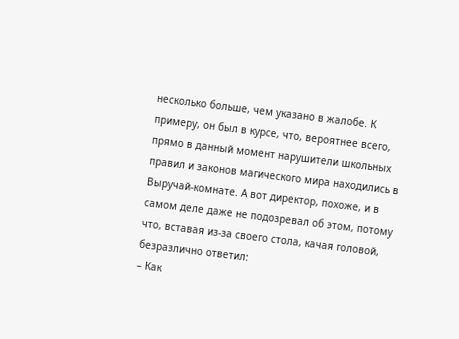несколько больше, чем указано в жалобе. К примеру, он был в курсе, что, вероятнее всего, прямо в данный момент нарушители школьных правил и законов магического мира находились в Выручай-комнате. А вот директор, похоже, и в самом деле даже не подозревал об этом, потому что, вставая из-за своего стола, качая головой, безразлично ответил:
– Как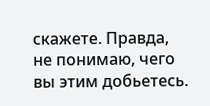скажете. Правда, не понимаю, чего вы этим добьетесь.